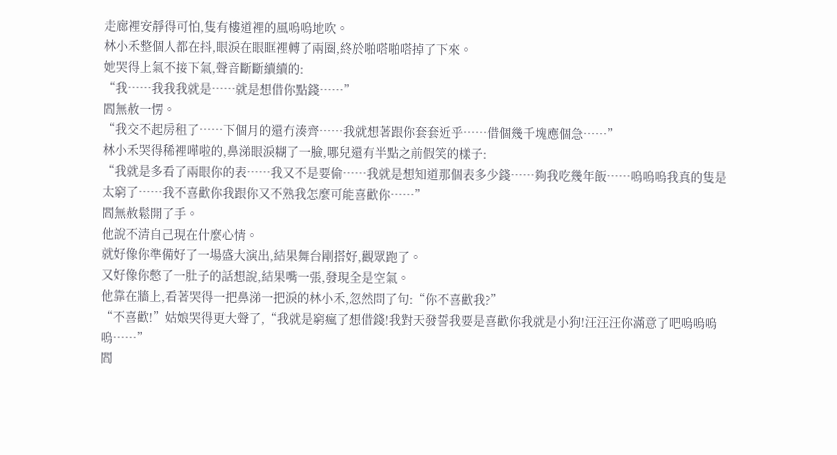走廊裡安靜得可怕,隻有樓道裡的風嗚嗚地吹。
林小禾整個人都在抖,眼淚在眼眶裡轉了兩圈,終於啪嗒啪嗒掉了下來。
她哭得上氣不接下氣,聲音斷斷續續的:
“我……我我我就是……就是想借你點錢……”
閻無赦一愣。
“我交不起房租了……下個月的還冇湊齊……我就想著跟你套套近乎……借個幾千塊應個急……”
林小禾哭得稀裡嘩啦的,鼻涕眼淚糊了一臉,哪兒還有半點之前假笑的樣子:
“我就是多看了兩眼你的表……我又不是要偷……我就是想知道那個表多少錢……夠我吃幾年飯……嗚嗚嗚我真的隻是太窮了……我不喜歡你我跟你又不熟我怎麼可能喜歡你……”
閻無赦鬆開了手。
他說不清自己現在什麼心情。
就好像你準備好了一場盛大演出,結果舞台剛搭好,觀眾跑了。
又好像你憋了一肚子的話想說,結果嘴一張,發現全是空氣。
他靠在牆上,看著哭得一把鼻涕一把淚的林小禾,忽然問了句:“你不喜歡我?”
“不喜歡!”姑娘哭得更大聲了,“我就是窮瘋了想借錢!我對天發誓我要是喜歡你我就是小狗!汪汪汪你滿意了吧嗚嗚嗚嗚……”
閻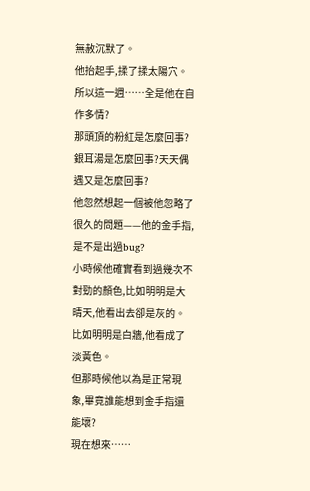無赦沉默了。
他抬起手,揉了揉太陽穴。
所以這一週……全是他在自作多情?
那頭頂的粉紅是怎麼回事?銀耳湯是怎麼回事?天天偶遇又是怎麼回事?
他忽然想起一個被他忽略了很久的問題——他的金手指,是不是出過bug?
小時候他確實看到過幾次不對勁的顏色,比如明明是大晴天,他看出去卻是灰的。比如明明是白牆,他看成了淡黃色。
但那時候他以為是正常現象,畢竟誰能想到金手指還能壞?
現在想來……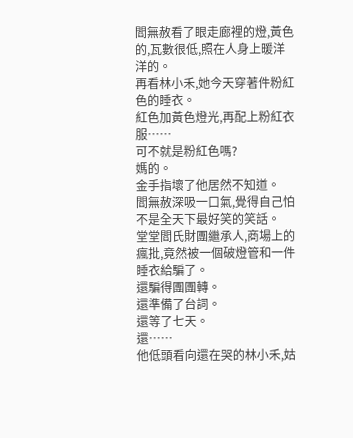閻無赦看了眼走廊裡的燈,黃色的,瓦數很低,照在人身上暖洋洋的。
再看林小禾,她今天穿著件粉紅色的睡衣。
紅色加黃色燈光,再配上粉紅衣服……
可不就是粉紅色嗎?
媽的。
金手指壞了他居然不知道。
閻無赦深吸一口氣,覺得自己怕不是全天下最好笑的笑話。
堂堂閻氏財團繼承人,商場上的瘋批,竟然被一個破燈管和一件睡衣給騙了。
還騙得團團轉。
還準備了台詞。
還等了七天。
還……
他低頭看向還在哭的林小禾,姑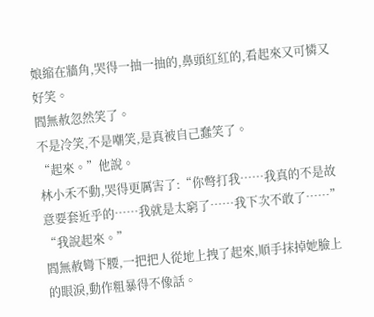娘縮在牆角,哭得一抽一抽的,鼻頭紅紅的,看起來又可憐又好笑。
閻無赦忽然笑了。
不是冷笑,不是嘲笑,是真被自己蠢笑了。
“起來。”他說。
林小禾不動,哭得更厲害了:“你彆打我……我真的不是故意要套近乎的……我就是太窮了……我下次不敢了……”
“我說起來。”
閻無赦彎下腰,一把把人從地上拽了起來,順手抹掉她臉上的眼淚,動作粗暴得不像話。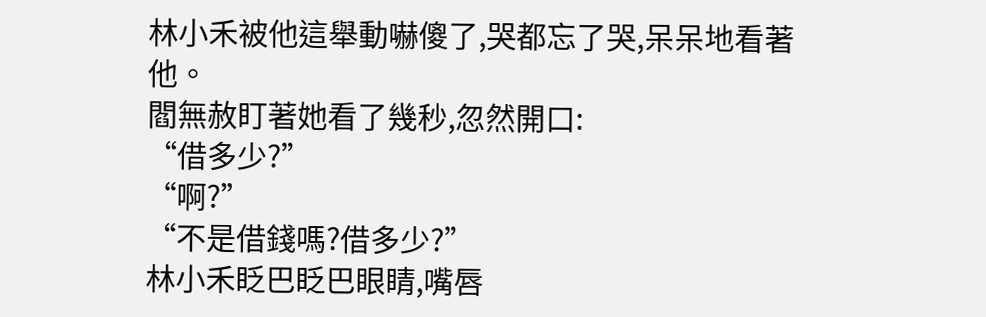林小禾被他這舉動嚇傻了,哭都忘了哭,呆呆地看著他。
閻無赦盯著她看了幾秒,忽然開口:
“借多少?”
“啊?”
“不是借錢嗎?借多少?”
林小禾眨巴眨巴眼睛,嘴唇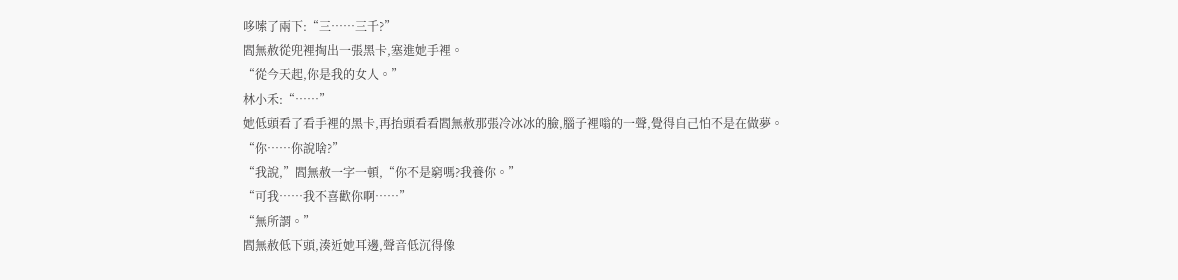哆嗦了兩下:“三……三千?”
閻無赦從兜裡掏出一張黑卡,塞進她手裡。
“從今天起,你是我的女人。”
林小禾:“……”
她低頭看了看手裡的黑卡,再抬頭看看閻無赦那張冷冰冰的臉,腦子裡嗡的一聲,覺得自己怕不是在做夢。
“你……你說啥?”
“我說,”閻無赦一字一頓,“你不是窮嗎?我養你。”
“可我……我不喜歡你啊……”
“無所謂。”
閻無赦低下頭,湊近她耳邊,聲音低沉得像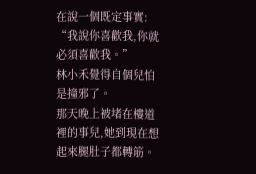在說一個既定事實:
“我說你喜歡我,你就必須喜歡我。”
林小禾覺得自個兒怕是撞邪了。
那天晚上被堵在樓道裡的事兒,她到現在想起來腿肚子都轉筋。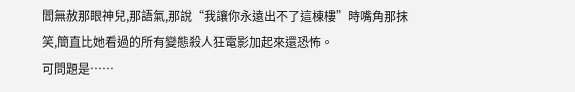閻無赦那眼神兒,那語氣,那說“我讓你永遠出不了這棟樓”時嘴角那抹笑,簡直比她看過的所有變態殺人狂電影加起來還恐怖。
可問題是……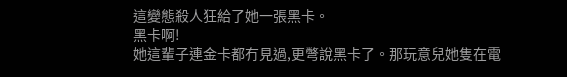這變態殺人狂給了她一張黑卡。
黑卡啊!
她這輩子連金卡都冇見過,更彆說黑卡了。那玩意兒她隻在電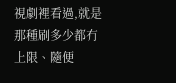視劇裡看過,就是那種刷多少都冇上限、隨便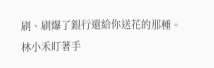刷、刷爆了銀行還給你送花的那種。
林小禾盯著手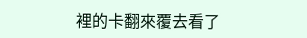裡的卡翻來覆去看了